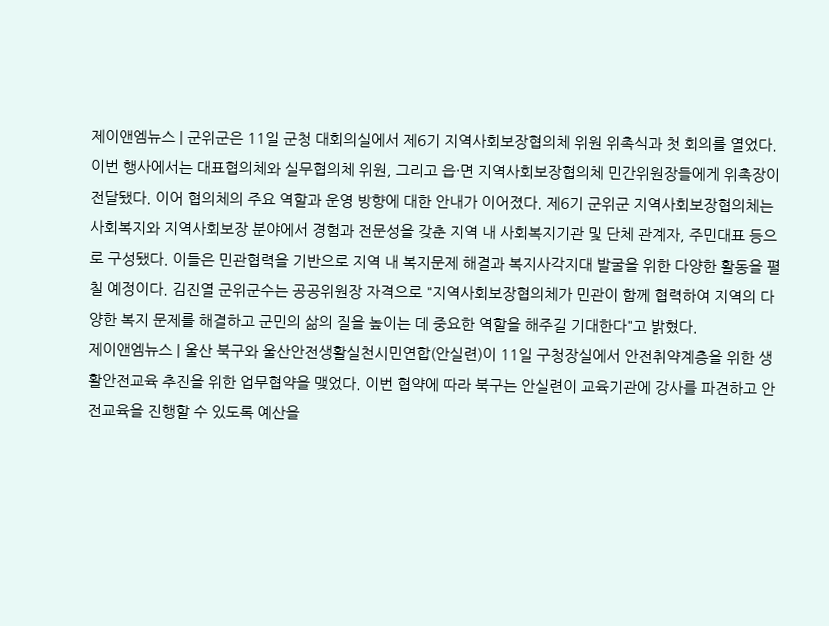제이앤엠뉴스 | 군위군은 11일 군청 대회의실에서 제6기 지역사회보장협의체 위원 위촉식과 첫 회의를 열었다. 이번 행사에서는 대표협의체와 실무협의체 위원, 그리고 읍·면 지역사회보장협의체 민간위원장들에게 위촉장이 전달됐다. 이어 협의체의 주요 역할과 운영 방향에 대한 안내가 이어졌다. 제6기 군위군 지역사회보장협의체는 사회복지와 지역사회보장 분야에서 경험과 전문성을 갖춘 지역 내 사회복지기관 및 단체 관계자, 주민대표 등으로 구성됐다. 이들은 민관협력을 기반으로 지역 내 복지문제 해결과 복지사각지대 발굴을 위한 다양한 활동을 펼칠 예정이다. 김진열 군위군수는 공공위원장 자격으로 "지역사회보장협의체가 민관이 함께 협력하여 지역의 다양한 복지 문제를 해결하고 군민의 삶의 질을 높이는 데 중요한 역할을 해주길 기대한다"고 밝혔다.
제이앤엠뉴스 | 울산 북구와 울산안전생활실천시민연합(안실련)이 11일 구청장실에서 안전취약계층을 위한 생활안전교육 추진을 위한 업무협약을 맺었다. 이번 협약에 따라 북구는 안실련이 교육기관에 강사를 파견하고 안전교육을 진행할 수 있도록 예산을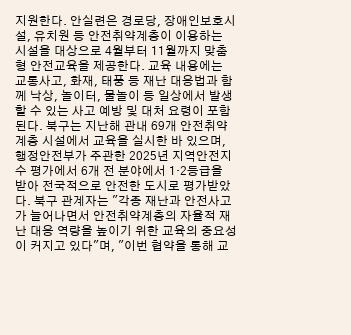지원한다. 안실련은 경로당, 장애인보호시설, 유치원 등 안전취약계층이 이용하는 시설을 대상으로 4월부터 11월까지 맞춤형 안전교육을 제공한다. 교육 내용에는 교통사고, 화재, 태풍 등 재난 대응법과 함께 낙상, 놀이터, 물놀이 등 일상에서 발생할 수 있는 사고 예방 및 대처 요령이 포함된다. 북구는 지난해 관내 69개 안전취약계층 시설에서 교육을 실시한 바 있으며, 행정안전부가 주관한 2025년 지역안전지수 평가에서 6개 전 분야에서 1·2등급을 받아 전국적으로 안전한 도시로 평가받았다. 북구 관계자는 "각종 재난과 안전사고가 늘어나면서 안전취약계층의 자율적 재난 대응 역량을 높이기 위한 교육의 중요성이 커지고 있다"며, "이번 협약을 통해 교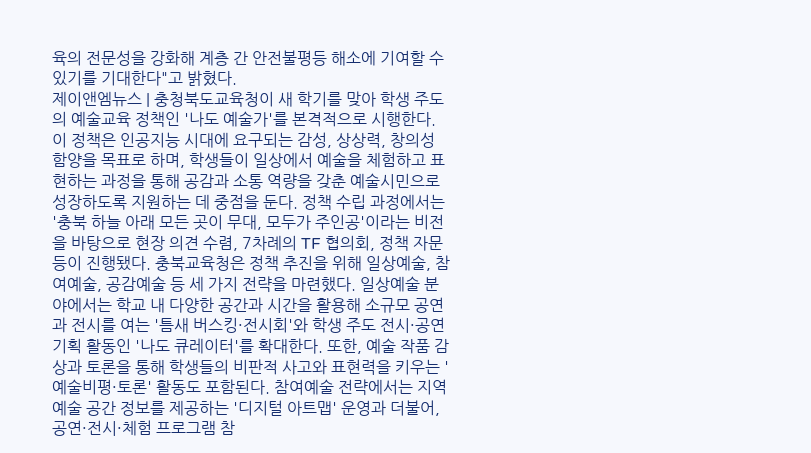육의 전문성을 강화해 계층 간 안전불평등 해소에 기여할 수 있기를 기대한다"고 밝혔다.
제이앤엠뉴스 | 충청북도교육청이 새 학기를 맞아 학생 주도의 예술교육 정책인 '나도 예술가'를 본격적으로 시행한다. 이 정책은 인공지능 시대에 요구되는 감성, 상상력, 창의성 함양을 목표로 하며, 학생들이 일상에서 예술을 체험하고 표현하는 과정을 통해 공감과 소통 역량을 갖춘 예술시민으로 성장하도록 지원하는 데 중점을 둔다. 정책 수립 과정에서는 '충북 하늘 아래 모든 곳이 무대, 모두가 주인공'이라는 비전을 바탕으로 현장 의견 수렴, 7차례의 TF 협의회, 정책 자문 등이 진행됐다. 충북교육청은 정책 추진을 위해 일상예술, 참여예술, 공감예술 등 세 가지 전략을 마련했다. 일상예술 분야에서는 학교 내 다양한 공간과 시간을 활용해 소규모 공연과 전시를 여는 '틈새 버스킹·전시회'와 학생 주도 전시·공연 기획 활동인 '나도 큐레이터'를 확대한다. 또한, 예술 작품 감상과 토론을 통해 학생들의 비판적 사고와 표현력을 키우는 '예술비평·토론' 활동도 포함된다. 참여예술 전략에서는 지역 예술 공간 정보를 제공하는 '디지털 아트맵' 운영과 더불어, 공연·전시·체험 프로그램 참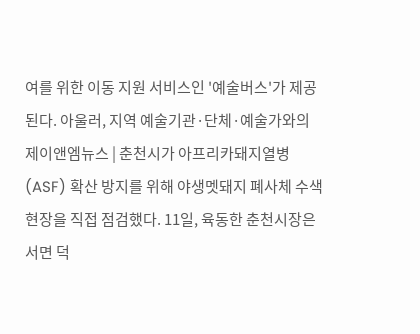여를 위한 이동 지원 서비스인 '예술버스'가 제공된다. 아울러, 지역 예술기관·단체·예술가와의
제이앤엠뉴스 | 춘천시가 아프리카돼지열병(ASF) 확산 방지를 위해 야생멧돼지 폐사체 수색 현장을 직접 점검했다. 11일, 육동한 춘천시장은 서면 덕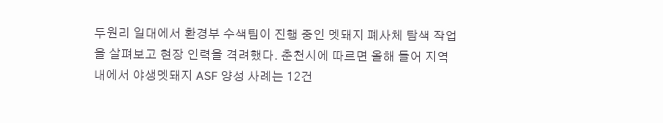두원리 일대에서 환경부 수색팀이 진행 중인 멧돼지 폐사체 탐색 작업을 살펴보고 현장 인력을 격려했다. 춘천시에 따르면 올해 들어 지역 내에서 야생멧돼지 ASF 양성 사례는 12건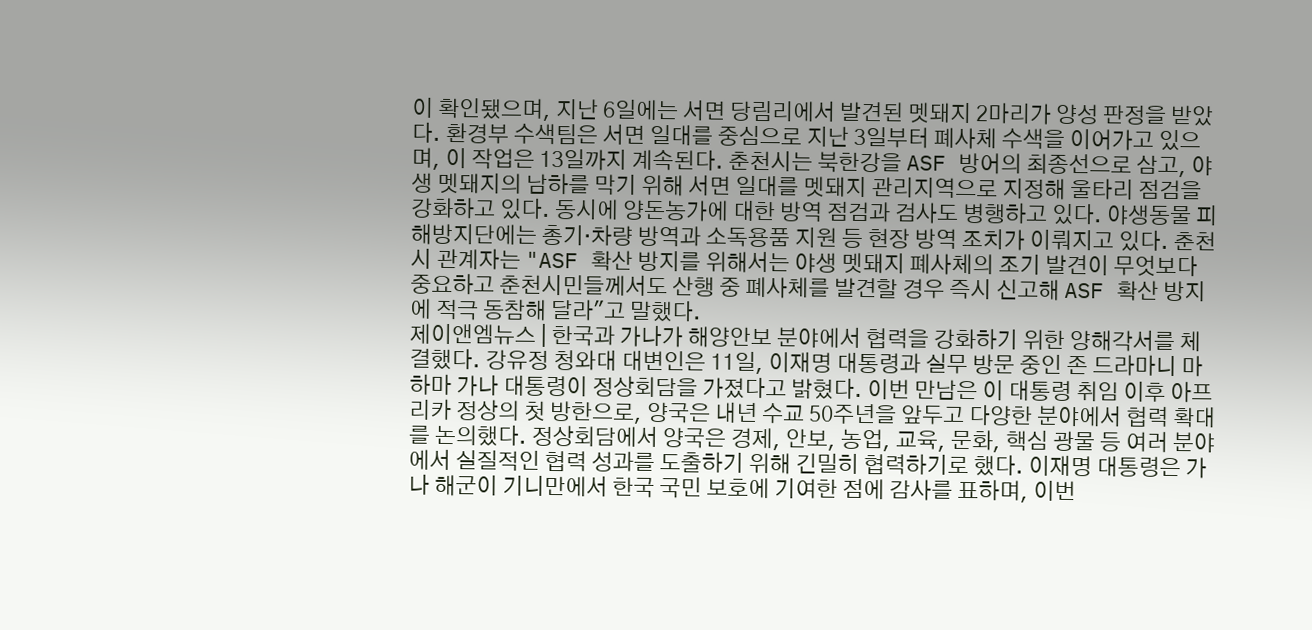이 확인됐으며, 지난 6일에는 서면 당림리에서 발견된 멧돼지 2마리가 양성 판정을 받았다. 환경부 수색팀은 서면 일대를 중심으로 지난 3일부터 폐사체 수색을 이어가고 있으며, 이 작업은 13일까지 계속된다. 춘천시는 북한강을 ASF 방어의 최종선으로 삼고, 야생 멧돼지의 남하를 막기 위해 서면 일대를 멧돼지 관리지역으로 지정해 울타리 점검을 강화하고 있다. 동시에 양돈농가에 대한 방역 점검과 검사도 병행하고 있다. 야생동물 피해방지단에는 총기·차량 방역과 소독용품 지원 등 현장 방역 조치가 이뤄지고 있다. 춘천시 관계자는 "ASF 확산 방지를 위해서는 야생 멧돼지 폐사체의 조기 발견이 무엇보다 중요하고 춘천시민들께서도 산행 중 폐사체를 발견할 경우 즉시 신고해 ASF 확산 방지에 적극 동참해 달라"고 말했다.
제이앤엠뉴스 | 한국과 가나가 해양안보 분야에서 협력을 강화하기 위한 양해각서를 체결했다. 강유정 청와대 대변인은 11일, 이재명 대통령과 실무 방문 중인 존 드라마니 마하마 가나 대통령이 정상회담을 가졌다고 밝혔다. 이번 만남은 이 대통령 취임 이후 아프리카 정상의 첫 방한으로, 양국은 내년 수교 50주년을 앞두고 다양한 분야에서 협력 확대를 논의했다. 정상회담에서 양국은 경제, 안보, 농업, 교육, 문화, 핵심 광물 등 여러 분야에서 실질적인 협력 성과를 도출하기 위해 긴밀히 협력하기로 했다. 이재명 대통령은 가나 해군이 기니만에서 한국 국민 보호에 기여한 점에 감사를 표하며, 이번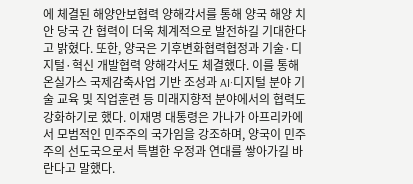에 체결된 해양안보협력 양해각서를 통해 양국 해양 치안 당국 간 협력이 더욱 체계적으로 발전하길 기대한다고 밝혔다. 또한, 양국은 기후변화협력협정과 기술·디지털·혁신 개발협력 양해각서도 체결했다. 이를 통해 온실가스 국제감축사업 기반 조성과 AI·디지털 분야 기술 교육 및 직업훈련 등 미래지향적 분야에서의 협력도 강화하기로 했다. 이재명 대통령은 가나가 아프리카에서 모범적인 민주주의 국가임을 강조하며, 양국이 민주주의 선도국으로서 특별한 우정과 연대를 쌓아가길 바란다고 말했다.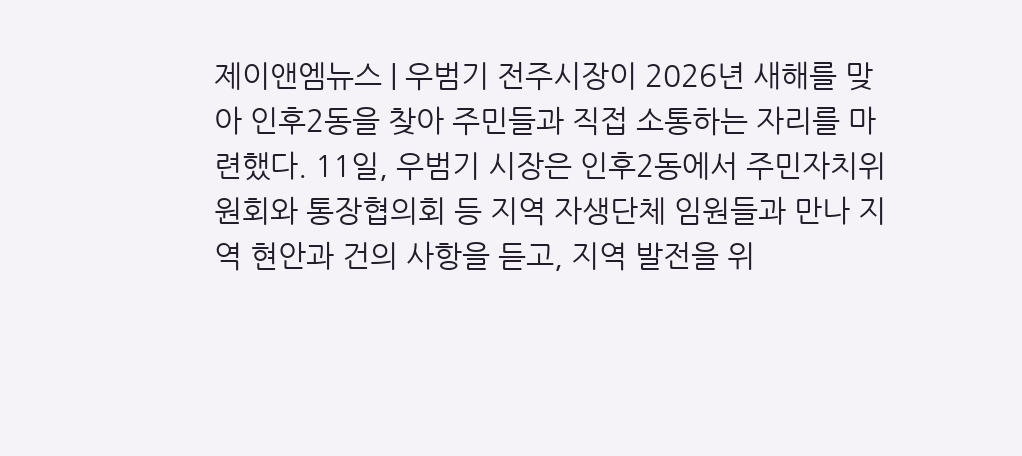제이앤엠뉴스 | 우범기 전주시장이 2026년 새해를 맞아 인후2동을 찾아 주민들과 직접 소통하는 자리를 마련했다. 11일, 우범기 시장은 인후2동에서 주민자치위원회와 통장협의회 등 지역 자생단체 임원들과 만나 지역 현안과 건의 사항을 듣고, 지역 발전을 위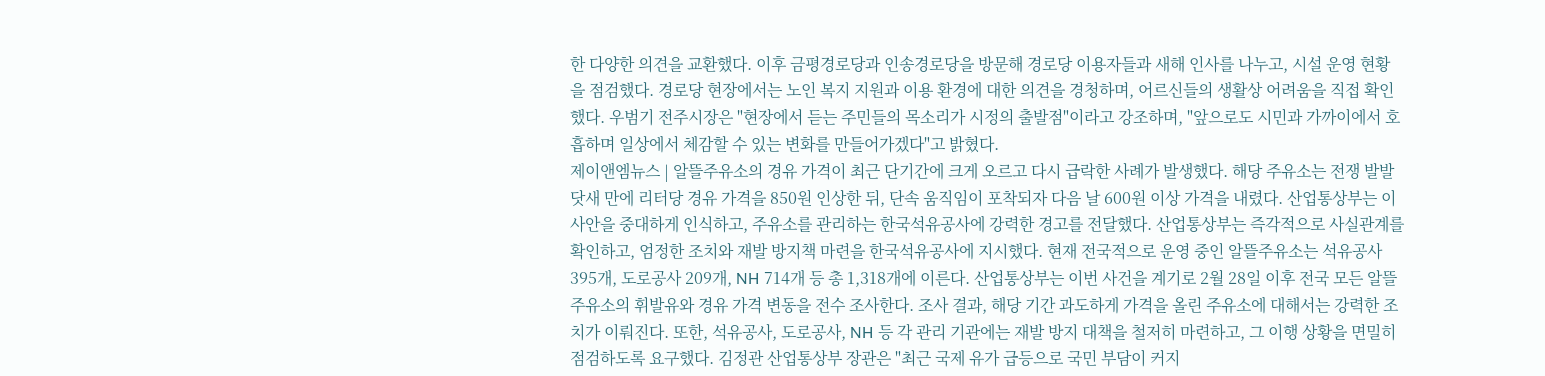한 다양한 의견을 교환했다. 이후 금평경로당과 인송경로당을 방문해 경로당 이용자들과 새해 인사를 나누고, 시설 운영 현황을 점검했다. 경로당 현장에서는 노인 복지 지원과 이용 환경에 대한 의견을 경청하며, 어르신들의 생활상 어려움을 직접 확인했다. 우범기 전주시장은 "현장에서 듣는 주민들의 목소리가 시정의 출발점"이라고 강조하며, "앞으로도 시민과 가까이에서 호흡하며 일상에서 체감할 수 있는 변화를 만들어가겠다"고 밝혔다.
제이앤엠뉴스 | 알뜰주유소의 경유 가격이 최근 단기간에 크게 오르고 다시 급락한 사례가 발생했다. 해당 주유소는 전쟁 발발 닷새 만에 리터당 경유 가격을 850원 인상한 뒤, 단속 움직임이 포착되자 다음 날 600원 이상 가격을 내렸다. 산업통상부는 이 사안을 중대하게 인식하고, 주유소를 관리하는 한국석유공사에 강력한 경고를 전달했다. 산업통상부는 즉각적으로 사실관계를 확인하고, 엄정한 조치와 재발 방지책 마련을 한국석유공사에 지시했다. 현재 전국적으로 운영 중인 알뜰주유소는 석유공사 395개, 도로공사 209개, NH 714개 등 총 1,318개에 이른다. 산업통상부는 이번 사건을 계기로 2월 28일 이후 전국 모든 알뜰주유소의 휘발유와 경유 가격 변동을 전수 조사한다. 조사 결과, 해당 기간 과도하게 가격을 올린 주유소에 대해서는 강력한 조치가 이뤄진다. 또한, 석유공사, 도로공사, NH 등 각 관리 기관에는 재발 방지 대책을 철저히 마련하고, 그 이행 상황을 면밀히 점검하도록 요구했다. 김정관 산업통상부 장관은 "최근 국제 유가 급등으로 국민 부담이 커지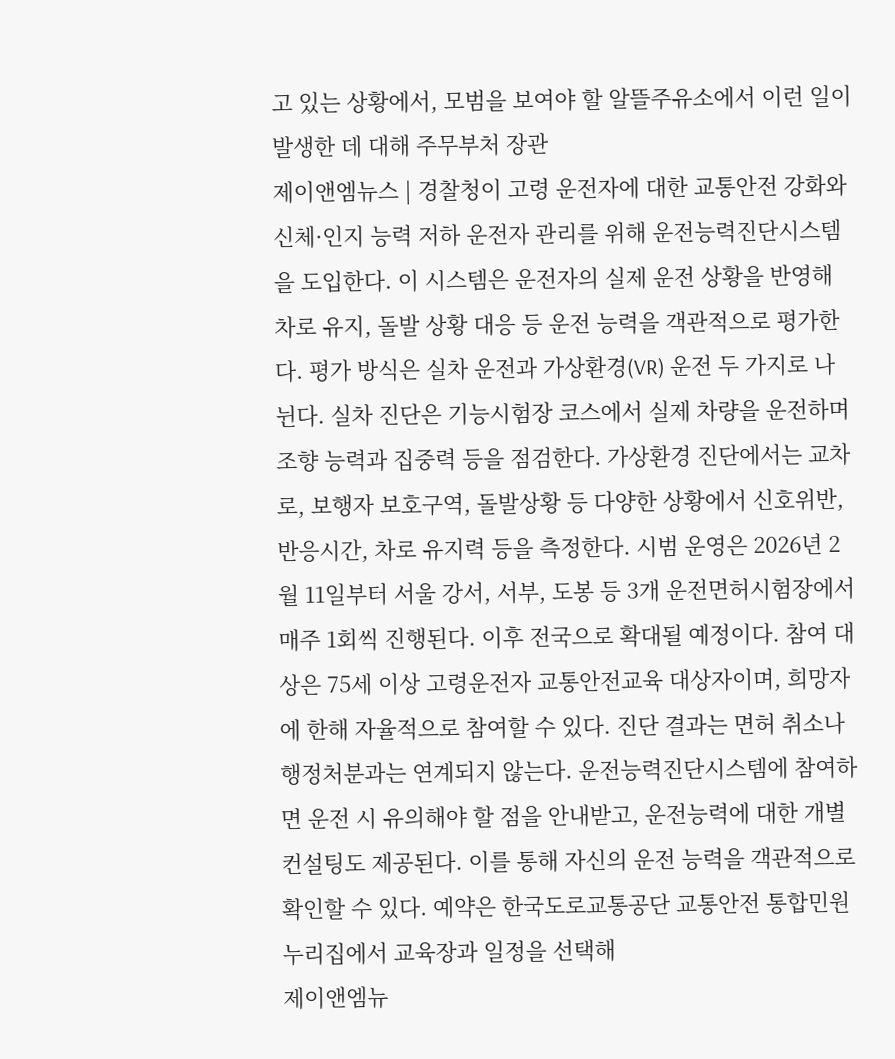고 있는 상황에서, 모범을 보여야 할 알뜰주유소에서 이런 일이 발생한 데 대해 주무부처 장관
제이앤엠뉴스 | 경찰청이 고령 운전자에 대한 교통안전 강화와 신체·인지 능력 저하 운전자 관리를 위해 운전능력진단시스템을 도입한다. 이 시스템은 운전자의 실제 운전 상황을 반영해 차로 유지, 돌발 상황 대응 등 운전 능력을 객관적으로 평가한다. 평가 방식은 실차 운전과 가상환경(VR) 운전 두 가지로 나뉜다. 실차 진단은 기능시험장 코스에서 실제 차량을 운전하며 조향 능력과 집중력 등을 점검한다. 가상환경 진단에서는 교차로, 보행자 보호구역, 돌발상황 등 다양한 상황에서 신호위반, 반응시간, 차로 유지력 등을 측정한다. 시범 운영은 2026년 2월 11일부터 서울 강서, 서부, 도봉 등 3개 운전면허시험장에서 매주 1회씩 진행된다. 이후 전국으로 확대될 예정이다. 참여 대상은 75세 이상 고령운전자 교통안전교육 대상자이며, 희망자에 한해 자율적으로 참여할 수 있다. 진단 결과는 면허 취소나 행정처분과는 연계되지 않는다. 운전능력진단시스템에 참여하면 운전 시 유의해야 할 점을 안내받고, 운전능력에 대한 개별 컨설팅도 제공된다. 이를 통해 자신의 운전 능력을 객관적으로 확인할 수 있다. 예약은 한국도로교통공단 교통안전 통합민원 누리집에서 교육장과 일정을 선택해
제이앤엠뉴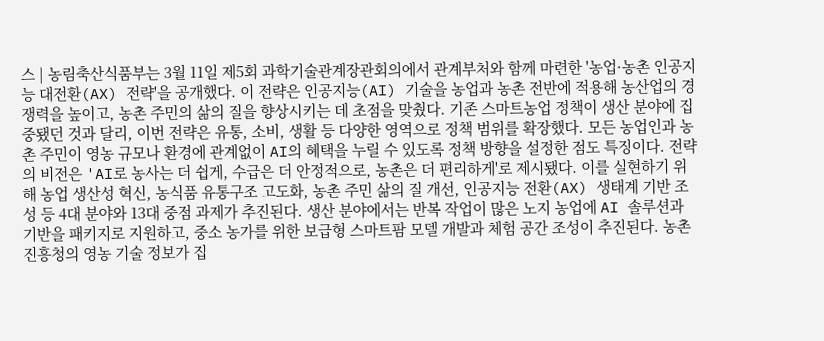스 | 농림축산식품부는 3월 11일 제5회 과학기술관계장관회의에서 관계부처와 함께 마련한 '농업·농촌 인공지능 대전환(AX) 전략'을 공개했다. 이 전략은 인공지능(AI) 기술을 농업과 농촌 전반에 적용해 농산업의 경쟁력을 높이고, 농촌 주민의 삶의 질을 향상시키는 데 초점을 맞췄다. 기존 스마트농업 정책이 생산 분야에 집중됐던 것과 달리, 이번 전략은 유통, 소비, 생활 등 다양한 영역으로 정책 범위를 확장했다. 모든 농업인과 농촌 주민이 영농 규모나 환경에 관계없이 AI의 혜택을 누릴 수 있도록 정책 방향을 설정한 점도 특징이다. 전략의 비전은 'AI로 농사는 더 쉽게, 수급은 더 안정적으로, 농촌은 더 편리하게'로 제시됐다. 이를 실현하기 위해 농업 생산성 혁신, 농식품 유통구조 고도화, 농촌 주민 삶의 질 개선, 인공지능 전환(AX) 생태계 기반 조성 등 4대 분야와 13대 중점 과제가 추진된다. 생산 분야에서는 반복 작업이 많은 노지 농업에 AI 솔루션과 기반을 패키지로 지원하고, 중소 농가를 위한 보급형 스마트팜 모델 개발과 체험 공간 조성이 추진된다. 농촌진흥청의 영농 기술 정보가 집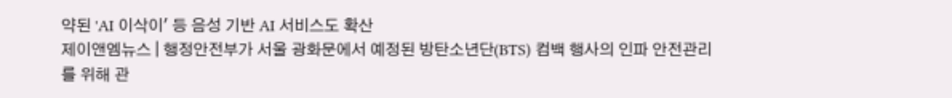약된 'AI 이삭이' 등 음성 기반 AI 서비스도 확산
제이앤엠뉴스 | 행정안전부가 서울 광화문에서 예정된 방탄소년단(BTS) 컴백 행사의 인파 안전관리를 위해 관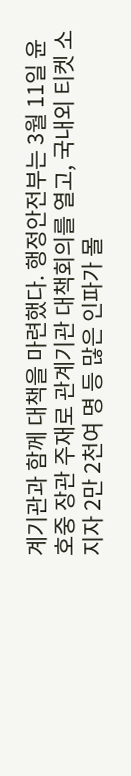계기관과 함께 대책을 마련했다. 행정안전부는 3월 11일 윤호중 장관 주재로 관계기관 대책회의를 열고, 국내외 티켓 소지자 2만 2천여 명 등 많은 인파가 몰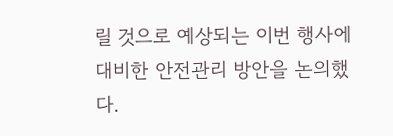릴 것으로 예상되는 이번 행사에 대비한 안전관리 방안을 논의했다.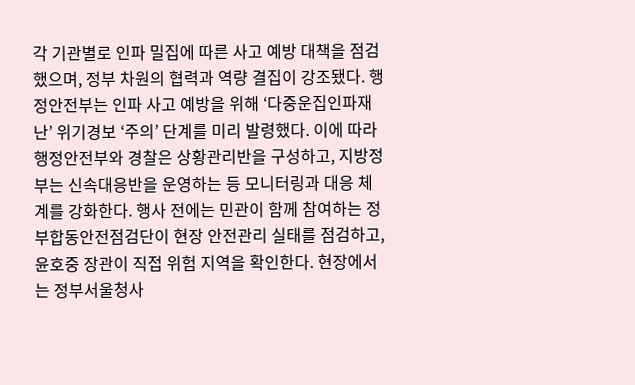각 기관별로 인파 밀집에 따른 사고 예방 대책을 점검했으며, 정부 차원의 협력과 역량 결집이 강조됐다. 행정안전부는 인파 사고 예방을 위해 ‘다중운집인파재난’ 위기경보 ‘주의’ 단계를 미리 발령했다. 이에 따라 행정안전부와 경찰은 상황관리반을 구성하고, 지방정부는 신속대응반을 운영하는 등 모니터링과 대응 체계를 강화한다. 행사 전에는 민관이 함께 참여하는 정부합동안전점검단이 현장 안전관리 실태를 점검하고, 윤호중 장관이 직접 위험 지역을 확인한다. 현장에서는 정부서울청사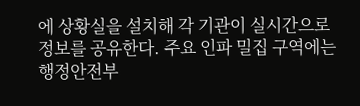에 상황실을 설치해 각 기관이 실시간으로 정보를 공유한다. 주요 인파 밀집 구역에는 행정안전부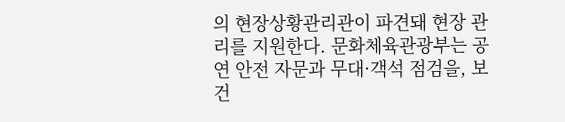의 현장상황관리관이 파견돼 현장 관리를 지원한다. 문화체육관광부는 공연 안전 자문과 무대·객석 점검을, 보건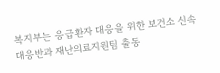복지부는 응급환자 대응을 위한 보건소 신속대응반과 재난의료지원팀 출동